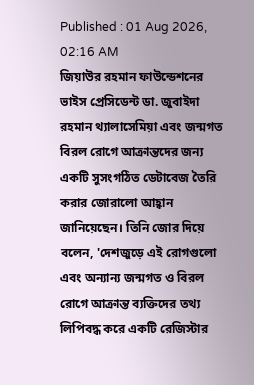Published : 01 Aug 2026, 02:16 AM
জিয়াউর রহমান ফাউন্ডেশনের ভাইস প্রেসিডেন্ট ডা. জুবাইদা রহমান থ্যালাসেমিয়া এবং জন্মগত বিরল রোগে আক্রান্তদের জন্য একটি সুসংগঠিত ডেটাবেজ তৈরি করার জোরালো আহ্বান জানিয়েছেন। তিনি জোর দিয়ে বলেন, 'দেশজুড়ে এই রোগগুলো এবং অন্যান্য জন্মগত ও বিরল রোগে আক্রান্ত ব্যক্তিদের তথ্য লিপিবদ্ধ করে একটি রেজিস্টার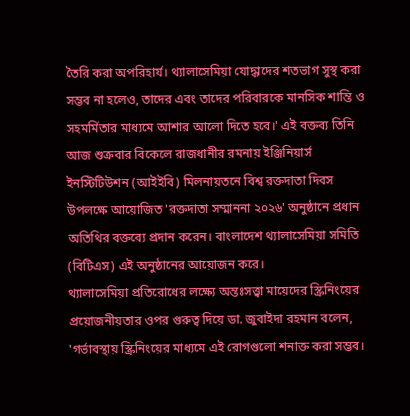তৈরি করা অপরিহার্য। থ্যালাসেমিয়া যোদ্ধাদের শতভাগ সুস্থ করা সম্ভব না হলেও, তাদের এবং তাদের পরিবারকে মানসিক শান্তি ও সহমর্মিতার মাধ্যমে আশার আলো দিতে হবে।' এই বক্তব্য তিনি আজ শুক্রবার বিকেলে রাজধানীর রমনায় ইঞ্জিনিয়ার্স ইনস্টিটিউশন (আইইবি) মিলনায়তনে বিশ্ব রক্তদাতা দিবস উপলক্ষে আয়োজিত 'রক্তদাতা সম্মাননা ২০২৬' অনুষ্ঠানে প্রধান অতিথির বক্তব্যে প্রদান করেন। বাংলাদেশ থ্যালাসেমিয়া সমিতি (বিটিএস) এই অনুষ্ঠানের আয়োজন করে।
থ্যালাসেমিয়া প্রতিরোধের লক্ষ্যে অন্তঃসত্ত্বা মায়েদের স্ক্রিনিংয়ের প্রয়োজনীয়তার ওপর গুরুত্ব দিয়ে ডা. জুবাইদা রহমান বলেন, 'গর্ভাবস্থায় স্ক্রিনিংয়ের মাধ্যমে এই রোগগুলো শনাক্ত করা সম্ভব।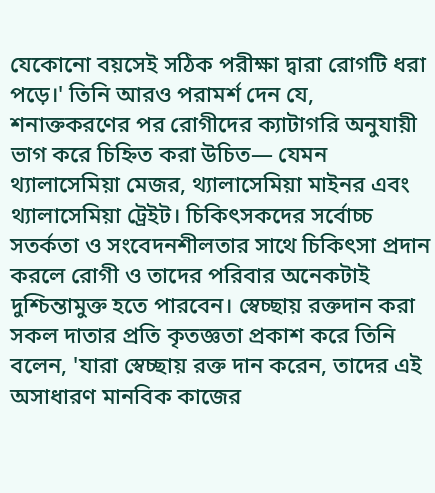যেকোনো বয়সেই সঠিক পরীক্ষা দ্বারা রোগটি ধরা পড়ে।' তিনি আরও পরামর্শ দেন যে, শনাক্তকরণের পর রোগীদের ক্যাটাগরি অনুযায়ী ভাগ করে চিহ্নিত করা উচিত— যেমন থ্যালাসেমিয়া মেজর, থ্যালাসেমিয়া মাইনর এবং থ্যালাসেমিয়া ট্রেইট। চিকিৎসকদের সর্বোচ্চ সতর্কতা ও সংবেদনশীলতার সাথে চিকিৎসা প্রদান করলে রোগী ও তাদের পরিবার অনেকটাই দুশ্চিন্তামুক্ত হতে পারবেন। স্বেচ্ছায় রক্তদান করা সকল দাতার প্রতি কৃতজ্ঞতা প্রকাশ করে তিনি বলেন, 'যারা স্বেচ্ছায় রক্ত দান করেন, তাদের এই অসাধারণ মানবিক কাজের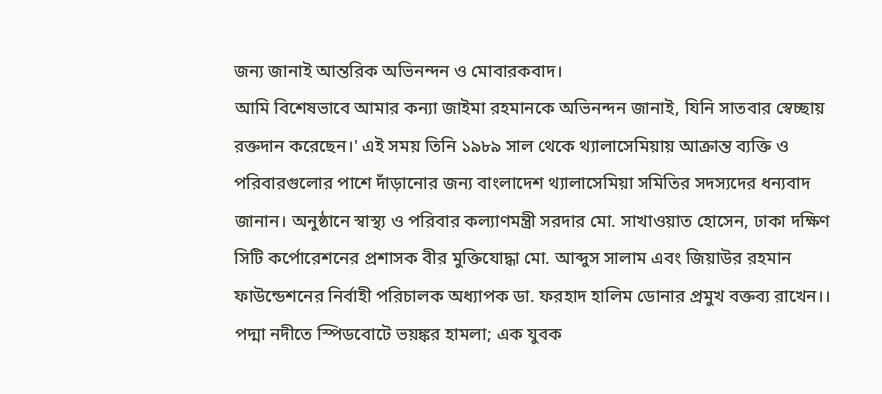জন্য জানাই আন্তরিক অভিনন্দন ও মোবারকবাদ।
আমি বিশেষভাবে আমার কন্যা জাইমা রহমানকে অভিনন্দন জানাই, যিনি সাতবার স্বেচ্ছায় রক্তদান করেছেন।' এই সময় তিনি ১৯৮৯ সাল থেকে থ্যালাসেমিয়ায় আক্রান্ত ব্যক্তি ও পরিবারগুলোর পাশে দাঁড়ানোর জন্য বাংলাদেশ থ্যালাসেমিয়া সমিতির সদস্যদের ধন্যবাদ জানান। অনুষ্ঠানে স্বাস্থ্য ও পরিবার কল্যাণমন্ত্রী সরদার মো. সাখাওয়াত হোসেন, ঢাকা দক্ষিণ সিটি কর্পোরেশনের প্রশাসক বীর মুক্তিযোদ্ধা মো. আব্দুস সালাম এবং জিয়াউর রহমান ফাউন্ডেশনের নির্বাহী পরিচালক অধ্যাপক ডা. ফরহাদ হালিম ডোনার প্রমুখ বক্তব্য রাখেন।।
পদ্মা নদীতে স্পিডবোটে ভয়ঙ্কর হামলা; এক যুবক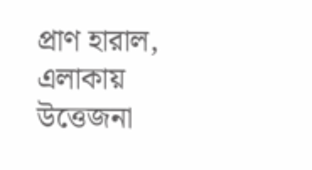প্রাণ হারাল, এলাকায় উত্তেজনা